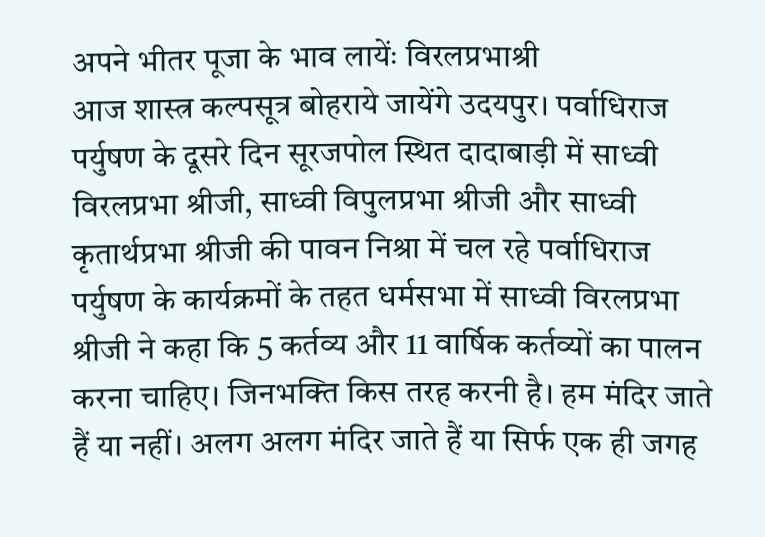अपने भीतर पूजा के भाव लायेंः विरलप्रभाश्री
आज शास्त्र कल्पसूत्र बोहराये जायेंगे उदयपुर। पर्वाधिराज पर्युषण के दूसरे दिन सूरजपोल स्थित दादाबाड़ी में साध्वी विरलप्रभा श्रीजी, साध्वी विपुलप्रभा श्रीजी और साध्वी कृतार्थप्रभा श्रीजी की पावन निश्रा में चल रहे पर्वाधिराज पर्युषण के कार्यक्रमों के तहत धर्मसभा में साध्वी विरलप्रभा श्रीजी ने कहा कि 5 कर्तव्य और 11 वार्षिक कर्तव्यों का पालन करना चाहिए। जिनभक्ति किस तरह करनी है। हम मंदिर जाते हैं या नहीं। अलग अलग मंदिर जाते हैं या सिर्फ एक ही जगह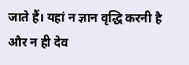जाते हैं। यहां न ज्ञान वृद्धि करनी है और न ही देव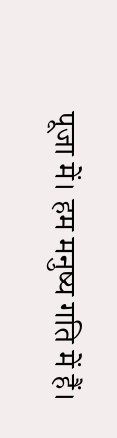पूजा में। हम मनुष्य गति में हैं।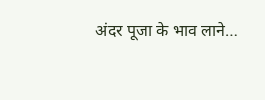अंदर पूजा के भाव लाने…